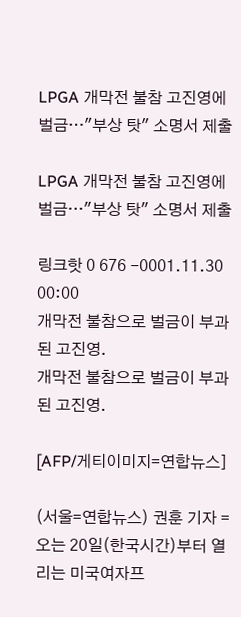LPGA 개막전 불참 고진영에 벌금…"부상 탓" 소명서 제출

LPGA 개막전 불참 고진영에 벌금…"부상 탓" 소명서 제출

링크핫 0 676 -0001.11.30 00:00
개막전 불참으로 벌금이 부과된 고진영.
개막전 불참으로 벌금이 부과된 고진영.

[AFP/게티이미지=연합뉴스]

(서울=연합뉴스) 권훈 기자 = 오는 20일(한국시간)부터 열리는 미국여자프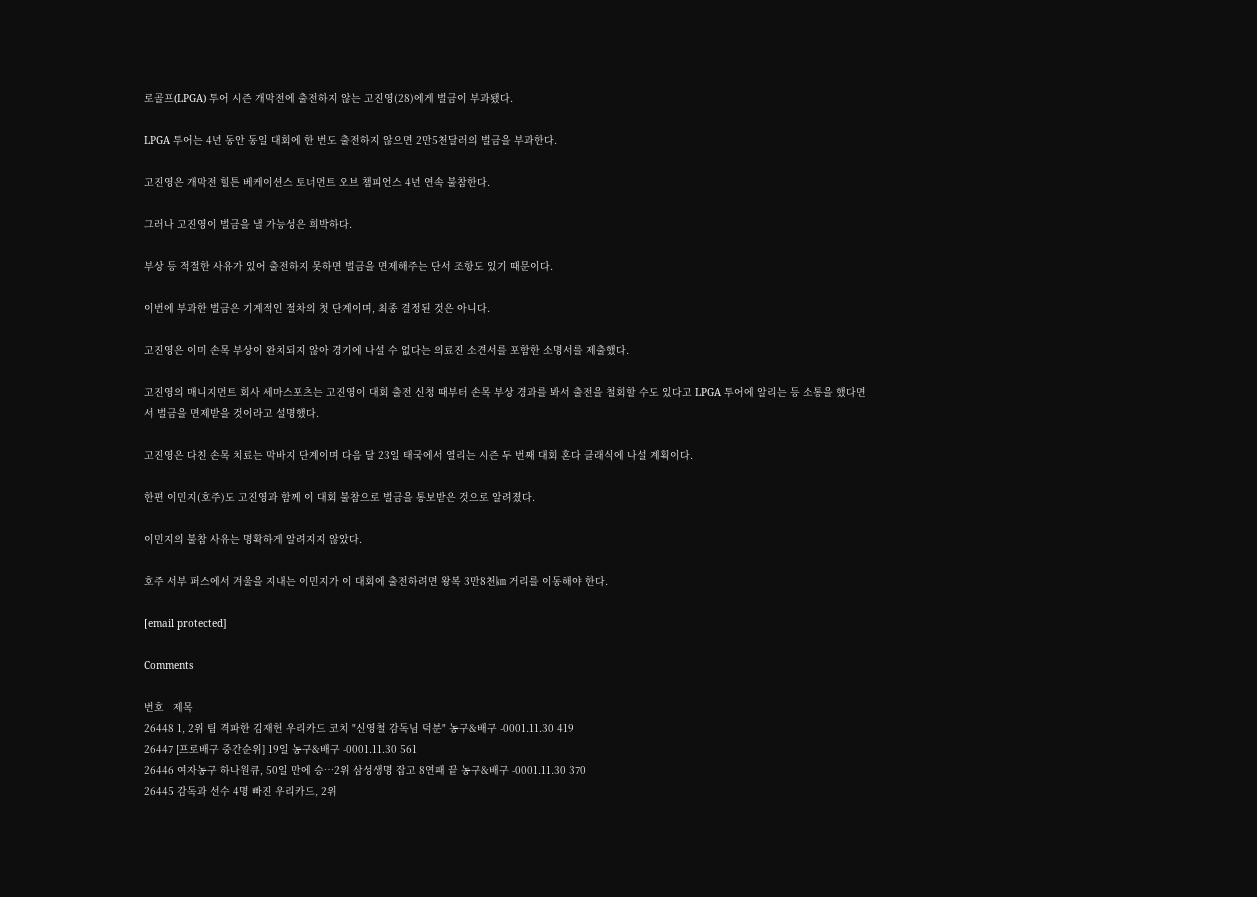로골프(LPGA) 투어 시즌 개막전에 출전하지 않는 고진영(28)에게 벌금이 부과됐다.

LPGA 투어는 4년 동안 동일 대회에 한 번도 출전하지 않으면 2만5천달러의 벌금을 부과한다.

고진영은 개막전 힐튼 베케이션스 토너먼트 오브 챔피언스 4년 연속 불참한다.

그러나 고진영이 벌금을 낼 가능성은 희박하다.

부상 등 적절한 사유가 있어 출전하지 못하면 벌금을 면제해주는 단서 조항도 있기 때문이다.

이번에 부과한 벌금은 기계적인 절차의 첫 단계이며, 최종 결정된 것은 아니다.

고진영은 이미 손목 부상이 완치되지 않아 경기에 나설 수 없다는 의료진 소견서를 포함한 소명서를 제출했다.

고진영의 매니지먼트 회사 세마스포츠는 고진영이 대회 출전 신청 때부터 손목 부상 경과를 봐서 출전을 철회할 수도 있다고 LPGA 투어에 알리는 등 소통을 했다면서 벌금을 면제받을 것이라고 설명했다.

고진영은 다친 손목 치료는 막바지 단계이며 다음 달 23일 태국에서 열리는 시즌 두 번째 대회 혼다 클래식에 나설 계획이다.

한편 이민지(호주)도 고진영과 함께 이 대회 불참으로 벌금을 통보받은 것으로 알려졌다.

이민지의 불참 사유는 명확하게 알려지지 않았다.

호주 서부 퍼스에서 겨울을 지내는 이민지가 이 대회에 출전하려면 왕복 3만8천㎞ 거리를 이동해야 한다.

[email protected]

Comments

번호   제목
26448 1, 2위 팀 격파한 김재헌 우리카드 코치 "신영철 감독님 덕분" 농구&배구 -0001.11.30 419
26447 [프로배구 중간순위] 19일 농구&배구 -0001.11.30 561
26446 여자농구 하나원큐, 50일 만에 승…2위 삼성생명 잡고 8연패 끝 농구&배구 -0001.11.30 370
26445 감독과 선수 4명 빠진 우리카드, 2위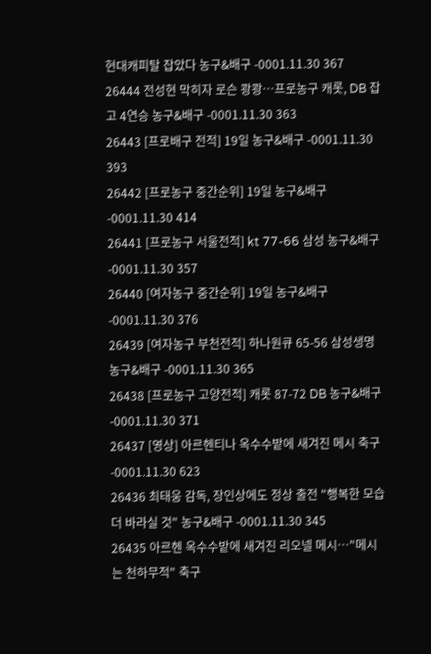현대캐피탈 잡았다 농구&배구 -0001.11.30 367
26444 전성현 막히자 로슨 쾅쾅…프로농구 캐롯, DB 잡고 4연승 농구&배구 -0001.11.30 363
26443 [프로배구 전적] 19일 농구&배구 -0001.11.30 393
26442 [프로농구 중간순위] 19일 농구&배구 -0001.11.30 414
26441 [프로농구 서울전적] kt 77-66 삼성 농구&배구 -0001.11.30 357
26440 [여자농구 중간순위] 19일 농구&배구 -0001.11.30 376
26439 [여자농구 부천전적] 하나원큐 65-56 삼성생명 농구&배구 -0001.11.30 365
26438 [프로농구 고양전적] 캐롯 87-72 DB 농구&배구 -0001.11.30 371
26437 [영상] 아르헨티나 옥수수밭에 새겨진 메시 축구 -0001.11.30 623
26436 최태웅 감독, 장인상에도 정상 출전 "행복한 모습 더 바라실 것" 농구&배구 -0001.11.30 345
26435 아르헨 옥수수밭에 새겨진 리오넬 메시…"메시는 천하무적" 축구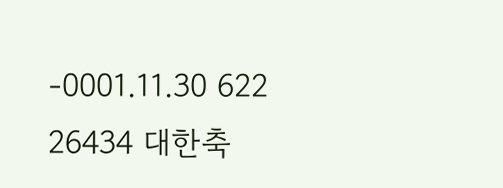-0001.11.30 622
26434 대한축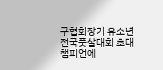구협회장기 유소년 전국풋살대회 초대 챔피언에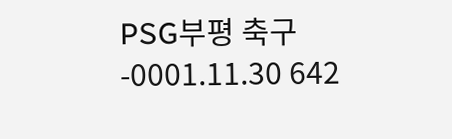PSG부평 축구 -0001.11.30 642